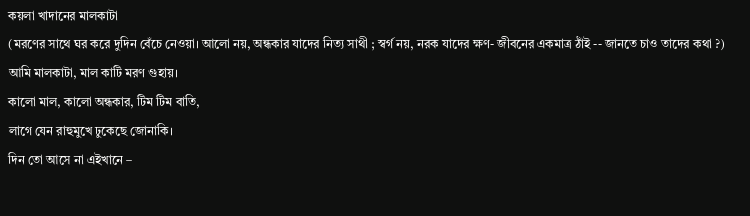কয়লা খাদানের মালকাটা
(মরণের সাথে ঘর করে দুদিন বেঁচে নেওয়া। আলো নয়, অন্ধকার যাদের নিত্য সাথী ; স্বর্গ নয়, নরক যাদের ক্ষণ- জীবনের একমাত্র ঠাঁই -- জানতে চাও তাদের কথা ?)
আমি মালকাটা, মাল কাটি মরণ গুহায়।
কালো মাল, কালো অন্ধকার, টিম টিম বাতি,
লাগে যেন রাহুমুখে ঢুকেছে জোনাকি।
দিন তো আসে না এইখানে –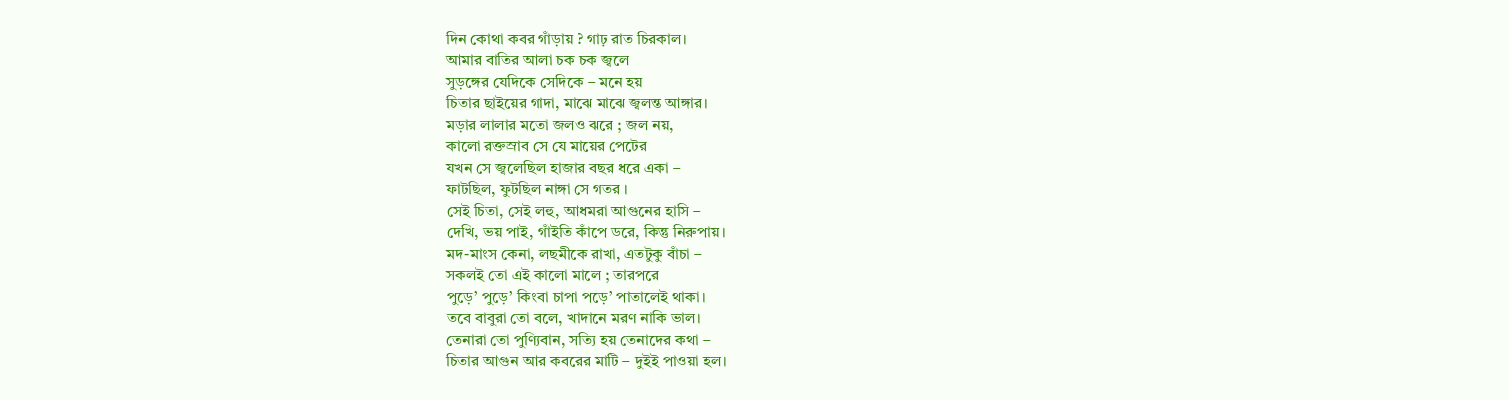দিন কোথা কবর গাঁড়ায় ? গাঢ় রাত চিরকাল।
আমার বাতির আলা চক চক জ্বলে
সুড়ঙ্গের যেদিকে সেদিকে – মনে হয়
চিতার ছাইয়ের গাদা, মাঝে মাঝে জ্বলন্ত আঙ্গার।
মড়ার লালার মতো জলও ঝরে ; জল নয়,
কালো রক্তস্রাব সে যে মায়ের পেটের
যখন সে জ্বলেছিল হাজার বছর ধরে একা –
ফাটছিল, ফুটছিল নাঙ্গা সে গতর ।
সেই চিতা, সেই লহু, আধমরা আগুনের হাসি –
দেখি, ভয় পাই, গাঁইতি কাঁপে ডরে, কিন্তু নিরুপায়।
মদ-মাংস কেনা, লছমীকে রাখা, এতটুকু বাঁচা –
সকলই তো এই কালো মালে ; তারপরে
পুড়ে’ পুড়ে’ কিংবা চাপা পড়ে’ পাতালেই থাকা।
তবে বাবুরা তো বলে, খাদানে মরণ নাকি ভাল।
তেনারা তো পুণ্যিবান, সত্যি হয় তেনাদের কথা –
চিতার আগুন আর কবরের মাটি – দুইই পাওয়া হল।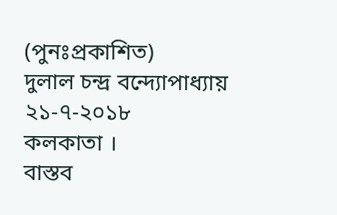(পুনঃপ্রকাশিত)
দুলাল চন্দ্র বন্দ্যোপাধ্যায়
২১-৭-২০১৮
কলকাতা ।
বাস্তব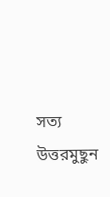সত্য
উত্তরমুছুন